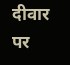दीवार पर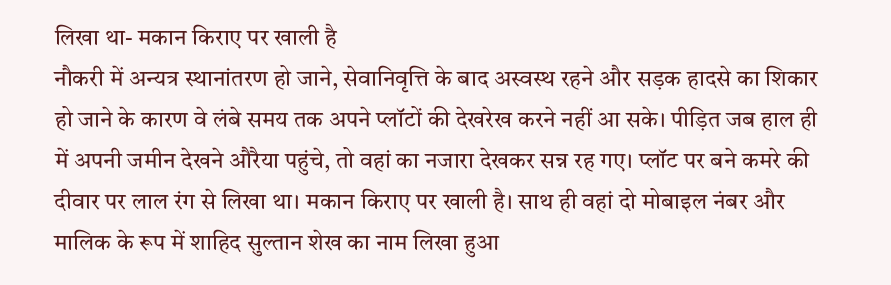लिखा था- मकान किराए पर खाली है
नौकरी में अन्यत्र स्थानांतरण हो जाने, सेवानिवृत्ति के बाद अस्वस्थ रहने और सड़क हादसे का शिकार हो जाने के कारण वे लंबे समय तक अपने प्लॉटों की देखरेख करने नहीं आ सके। पीड़ित जब हाल ही में अपनी जमीन देखने औरैया पहुंचे, तो वहां का नजारा देखकर सन्न रह गए। प्लॉट पर बने कमरे की दीवार पर लाल रंग से लिखा था। मकान किराए पर खाली है। साथ ही वहां दो मोबाइल नंबर और मालिक के रूप में शाहिद सुल्तान शेख का नाम लिखा हुआ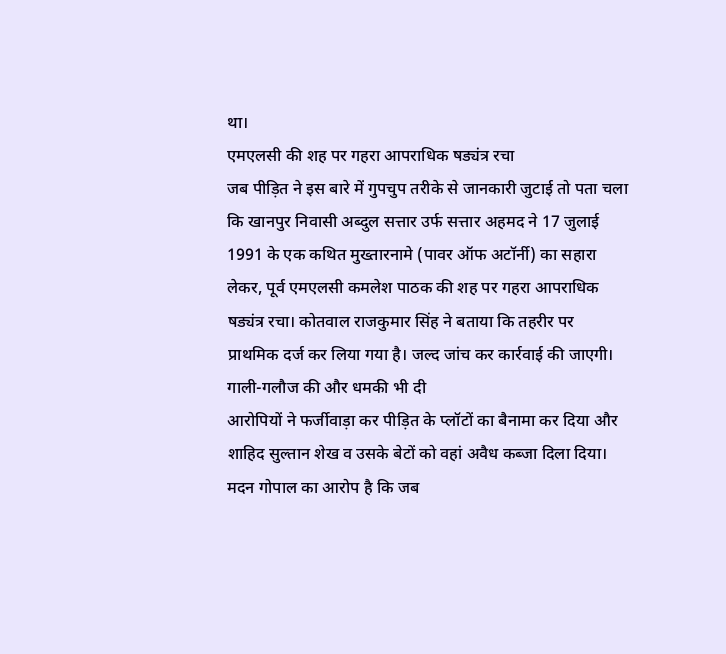था।
एमएलसी की शह पर गहरा आपराधिक षड्यंत्र रचा
जब पीड़ित ने इस बारे में गुपचुप तरीके से जानकारी जुटाई तो पता चला कि खानपुर निवासी अब्दुल सत्तार उर्फ सत्तार अहमद ने 17 जुलाई 1991 के एक कथित मुख्तारनामे (पावर ऑफ अटॉर्नी) का सहारा लेकर, पूर्व एमएलसी कमलेश पाठक की शह पर गहरा आपराधिक षड्यंत्र रचा। कोतवाल राजकुमार सिंह ने बताया कि तहरीर पर प्राथमिक दर्ज कर लिया गया है। जल्द जांच कर कार्रवाई की जाएगी।
गाली-गलौज की और धमकी भी दी
आरोपियों ने फर्जीवाड़ा कर पीड़ित के प्लॉटों का बैनामा कर दिया और शाहिद सुल्तान शेख व उसके बेटों को वहां अवैध कब्जा दिला दिया। मदन गोपाल का आरोप है कि जब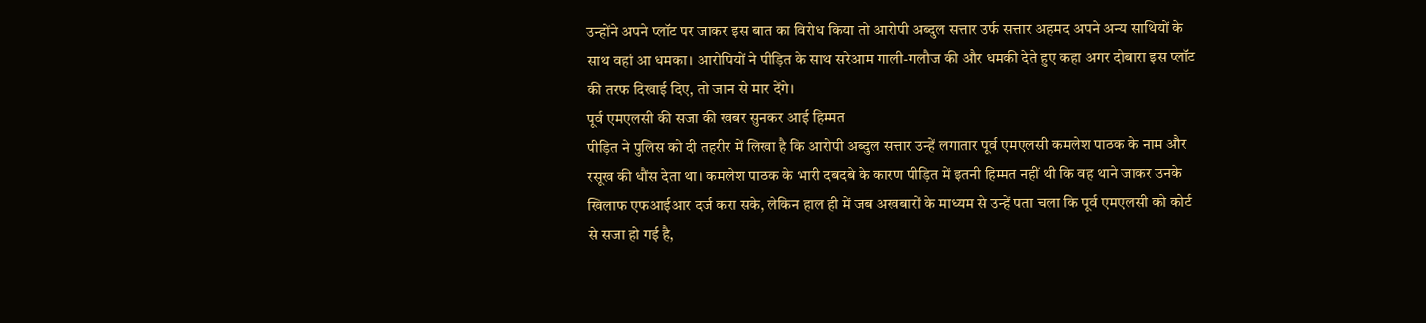उन्होंने अपने प्लॉट पर जाकर इस बात का विरोध किया तो आरोपी अब्दुल सत्तार उर्फ सत्तार अहमद अपने अन्य साथियों के साथ वहां आ धमका। आरोपियों ने पीड़ित के साथ सरेआम गाली-गलौज की और धमकी देते हुए कहा अगर दोबारा इस प्लॉट की तरफ दिखाई दिए, तो जान से मार देंगे।
पूर्व एमएलसी की सजा की खबर सुनकर आई हिम्मत
पीड़ित ने पुलिस को दी तहरीर में लिखा है कि आरोपी अब्दुल सत्तार उन्हें लगातार पूर्व एमएलसी कमलेश पाठक के नाम और रसूख की धौंस देता था। कमलेश पाठक के भारी दबदबे के कारण पीड़ित में इतनी हिम्मत नहीं थी कि वह थाने जाकर उनके खिलाफ एफआईआर दर्ज करा सके, लेकिन हाल ही में जब अखबारों के माध्यम से उन्हें पता चला कि पूर्व एमएलसी को कोर्ट से सजा हो गई है,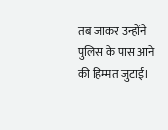तब जाकर उन्होंने पुलिस के पास आने की हिम्मत जुटाई।